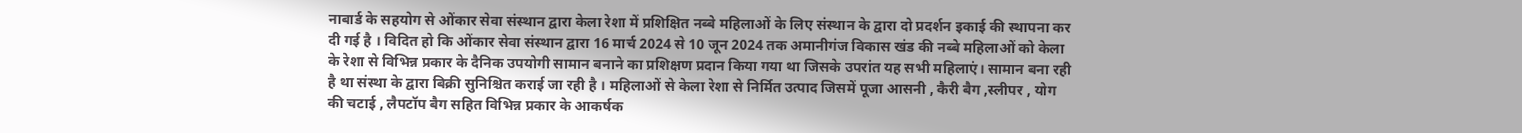नाबार्ड के सहयोग से ओंकार सेवा संस्थान द्वारा केला रेशा में प्रशिक्षित नब्बे महिलाओं के लिए संस्थान के द्वारा दो प्रदर्शन इकाई की स्थापना कर दी गई है । विदित हो कि ओंकार सेवा संस्थान द्वारा 16 मार्च 2024 से 10 जून 2024 तक अमानीगंज विकास खंड की नब्बे महिलाओं को केला के रेशा से विभिन्न प्रकार के दैनिक उपयोगी सामान बनाने का प्रशिक्षण प्रदान किया गया था जिसके उपरांत यह सभी महिलाएं। सामान बना रही है था संस्था के द्वारा बिक्री सुनिश्चित कराई जा रही है । महिलाओं से केला रेशा से निर्मित उत्पाद जिसमें पूजा आसनी , कैरी बैग ,स्लीपर , योग की चटाई , लैपटॉप बैग सहित विभिन्न प्रकार के आकर्षक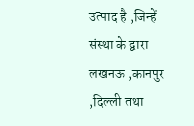उत्पाद है ,जिन्हें संस्था के द्वारा लखनऊ ,कानपुर ,दिल्ली तथा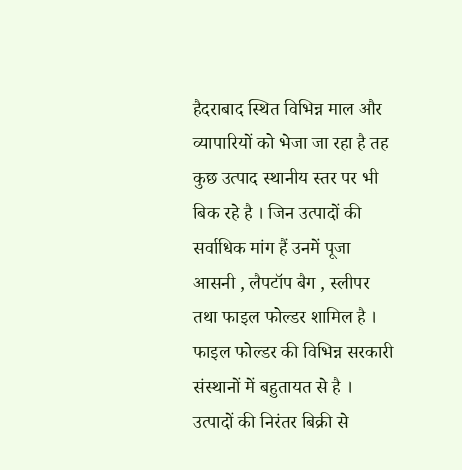हैदराबाद स्थित विभिन्न माल और व्यापारियों को भेजा जा रहा है तह कुछ उत्पाद स्थानीय स्तर पर भी बिक रहे है । जिन उत्पादों की सर्वाधिक मांग हैं उनमें पूजा आसनी , लैपटॉप बैग , स्लीपर तथा फाइल फोल्डर शामिल है । फाइल फोल्डर की विभिन्न सरकारी संस्थानों में बहुतायत से है । उत्पादों की निरंतर बिक्री से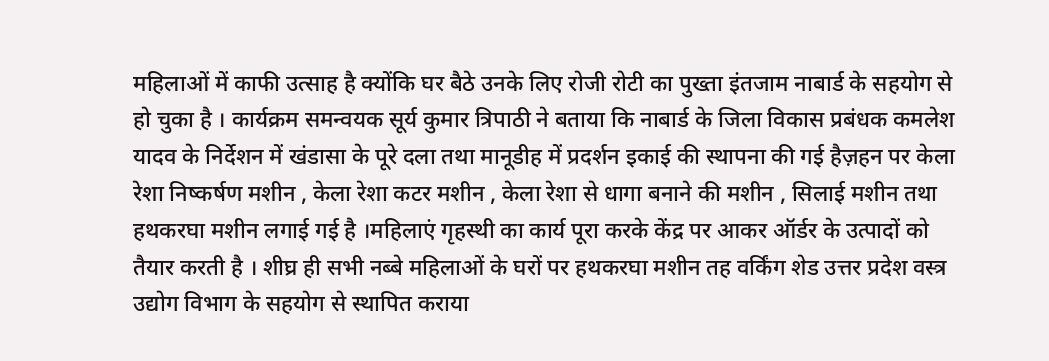महिलाओं में काफी उत्साह है क्योंकि घर बैठे उनके लिए रोजी रोटी का पुख्ता इंतजाम नाबार्ड के सहयोग से हो चुका है । कार्यक्रम समन्वयक सूर्य कुमार त्रिपाठी ने बताया कि नाबार्ड के जिला विकास प्रबंधक कमलेश यादव के निर्देशन में खंडासा के पूरे दला तथा मानूडीह में प्रदर्शन इकाई की स्थापना की गई हैज़हन पर केला रेशा निष्कर्षण मशीन , केला रेशा कटर मशीन , केला रेशा से धागा बनाने की मशीन , सिलाई मशीन तथा हथकरघा मशीन लगाई गई है ।महिलाएं गृहस्थी का कार्य पूरा करके केंद्र पर आकर ऑर्डर के उत्पादों को तैयार करती है । शीघ्र ही सभी नब्बे महिलाओं के घरों पर हथकरघा मशीन तह वर्किंग शेड उत्तर प्रदेश वस्त्र उद्योग विभाग के सहयोग से स्थापित कराया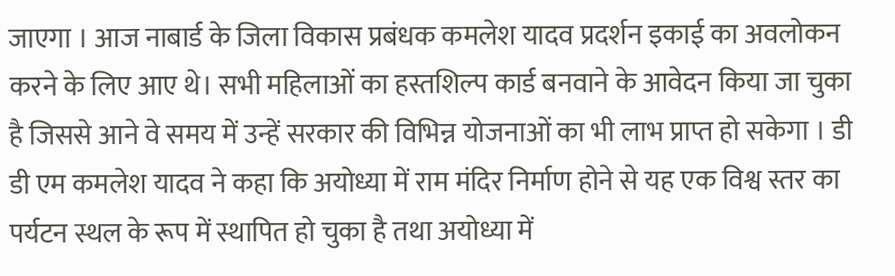जाएगा । आज नाबार्ड के जिला विकास प्रबंधक कमलेश यादव प्रदर्शन इकाई का अवलोकन करने के लिए आए थे। सभी महिलाओं का हस्तशिल्प कार्ड बनवाने के आवेदन किया जा चुका है जिससे आने वे समय में उन्हें सरकार की विभिन्न योजनाओं का भी लाभ प्राप्त हो सकेगा । डी डी एम कमलेश यादव ने कहा कि अयोध्या में राम मंदिर निर्माण होने से यह एक विश्व स्तर का पर्यटन स्थल के रूप में स्थापित हो चुका है तथा अयोध्या में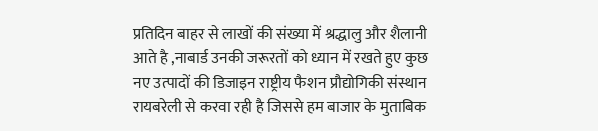प्रतिदिन बाहर से लाखों की संख्या में श्रद्धालु और शैलानी आते है ,नाबार्ड उनकी जरूरतों को ध्यान में रखते हुए कुछ नए उत्पादों की डिजाइन राष्ट्रीय फैशन प्रौद्योगिकी संस्थान रायबरेली से करवा रही है जिससे हम बाजार के मुताबिक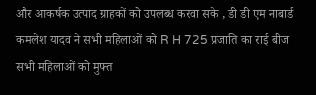और आकर्षक उत्पाद ग्राहकों को उपलब्ध करवा सके , डी डी एम नाबार्ड कमलेश यादव ने सभी महिलाओं को R H 725 प्रजाति का राई बीज सभी महिलाओं को मुफ्त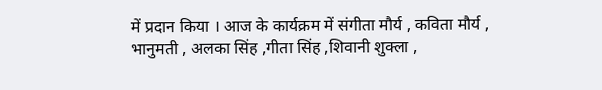में प्रदान किया । आज के कार्यक्रम में संगीता मौर्य , कविता मौर्य , भानुमती , अलका सिंह ,गीता सिंह ,शिवानी शुक्ला ,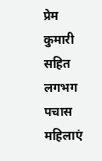प्रेम कुमारी सहित लगभग पचास महिलाएं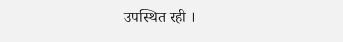उपस्थित रही ।